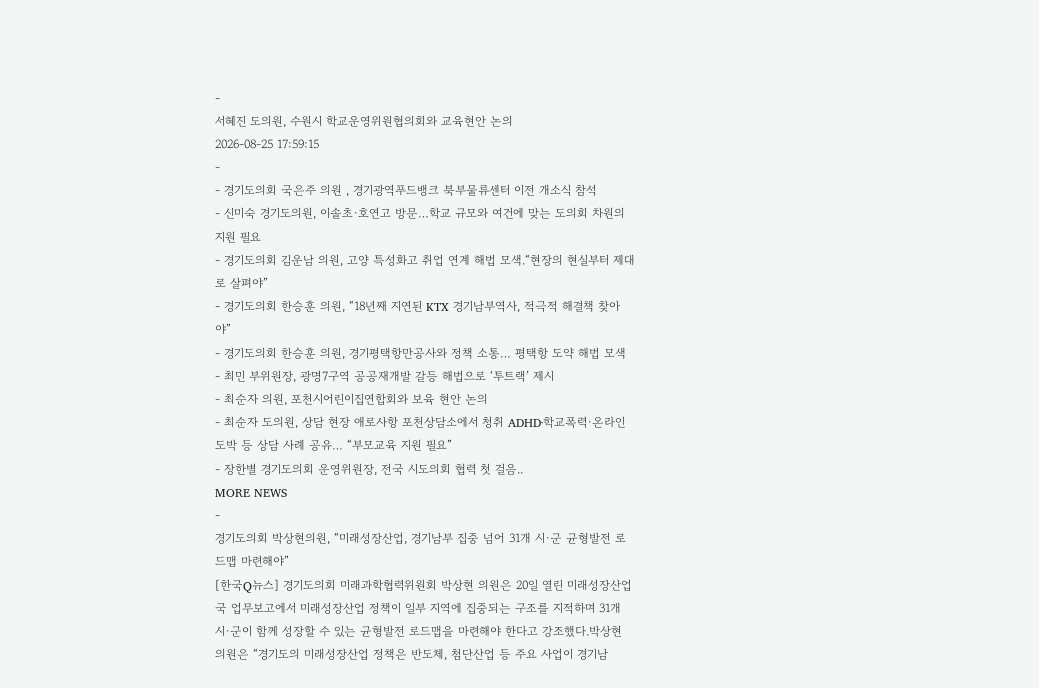-
서혜진 도의원, 수원시 학교운영위원협의회와 교육현안 논의
2026-08-25 17:59:15
-
- 경기도의회 국은주 의원 , 경기광역푸드뱅크 북부물류센터 이전 개소식 참석
- 신미숙 경기도의원, 이솔초·호연고 방문…학교 규모와 여건에 맞는 도의회 차원의 지원 필요
- 경기도의회 김운남 의원, 고양 특성화고 취업 연계 해법 모색.“현장의 현실부터 제대로 살펴야”
- 경기도의회 한승훈 의원, “18년째 지연된 KTX 경기남부역사, 적극적 해결책 찾아야”
- 경기도의회 한승훈 의원, 경기평택항만공사와 정책 소통… 평택항 도약 해법 모색
- 최민 부위원장, 광명7구역 공공재개발 갈등 해법으로 ‘투트랙’ 제시
- 최순자 의원, 포천시어린이집연합회와 보육 현안 논의
- 최순자 도의원, 상담 현장 애로사항 포천상담소에서 청취 ADHD·학교폭력·온라인 도박 등 상담 사례 공유… “부모교육 지원 필요”
- 장한별 경기도의회 운영위원장, 전국 시도의회 협력 첫 걸음..
MORE NEWS
-
경기도의회 박상현의원, “미래성장산업, 경기남부 집중 넘어 31개 시·군 균형발전 로드맵 마련해야”
[한국Q뉴스] 경기도의회 미래과학협력위원회 박상현 의원은 20일 열린 미래성장산업국 업무보고에서 미래성장산업 정책이 일부 지역에 집중되는 구조를 지적하며 31개 시·군이 함께 성장할 수 있는 균형발전 로드맵을 마련해야 한다고 강조했다.박상현 의원은 “경기도의 미래성장산업 정책은 반도체, 첨단산업 등 주요 사업이 경기남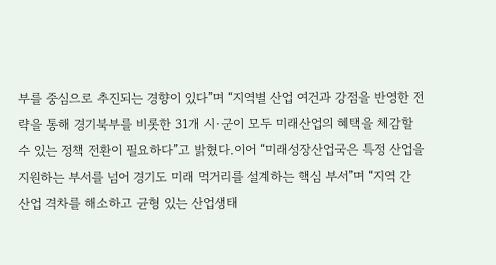부를 중심으로 추진되는 경향이 있다”며 “지역별 산업 여건과 강점을 반영한 전략을 통해 경기북부를 비롯한 31개 시·군이 모두 미래산업의 혜택을 체감할 수 있는 정책 전환이 필요하다”고 밝혔다.이어 “미래성장산업국은 특정 산업을 지원하는 부서를 넘어 경기도 미래 먹거리를 설계하는 핵심 부서”며 “지역 간 산업 격차를 해소하고 균형 있는 산업생태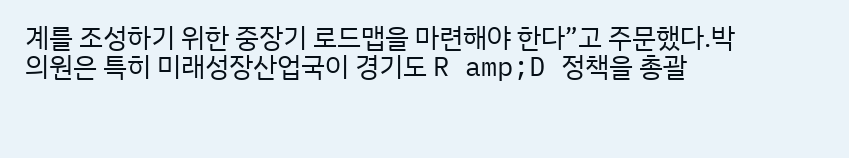계를 조성하기 위한 중장기 로드맵을 마련해야 한다”고 주문했다.박 의원은 특히 미래성장산업국이 경기도 R amp;D 정책을 총괄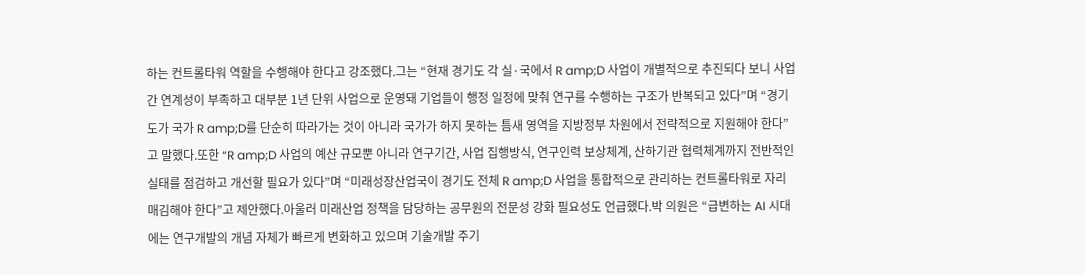하는 컨트롤타워 역할을 수행해야 한다고 강조했다.그는 “현재 경기도 각 실·국에서 R amp;D 사업이 개별적으로 추진되다 보니 사업 간 연계성이 부족하고 대부분 1년 단위 사업으로 운영돼 기업들이 행정 일정에 맞춰 연구를 수행하는 구조가 반복되고 있다”며 “경기도가 국가 R amp;D를 단순히 따라가는 것이 아니라 국가가 하지 못하는 틈새 영역을 지방정부 차원에서 전략적으로 지원해야 한다”고 말했다.또한 “R amp;D 사업의 예산 규모뿐 아니라 연구기간, 사업 집행방식, 연구인력 보상체계, 산하기관 협력체계까지 전반적인 실태를 점검하고 개선할 필요가 있다”며 “미래성장산업국이 경기도 전체 R amp;D 사업을 통합적으로 관리하는 컨트롤타워로 자리매김해야 한다”고 제안했다.아울러 미래산업 정책을 담당하는 공무원의 전문성 강화 필요성도 언급했다.박 의원은 “급변하는 AI 시대에는 연구개발의 개념 자체가 빠르게 변화하고 있으며 기술개발 주기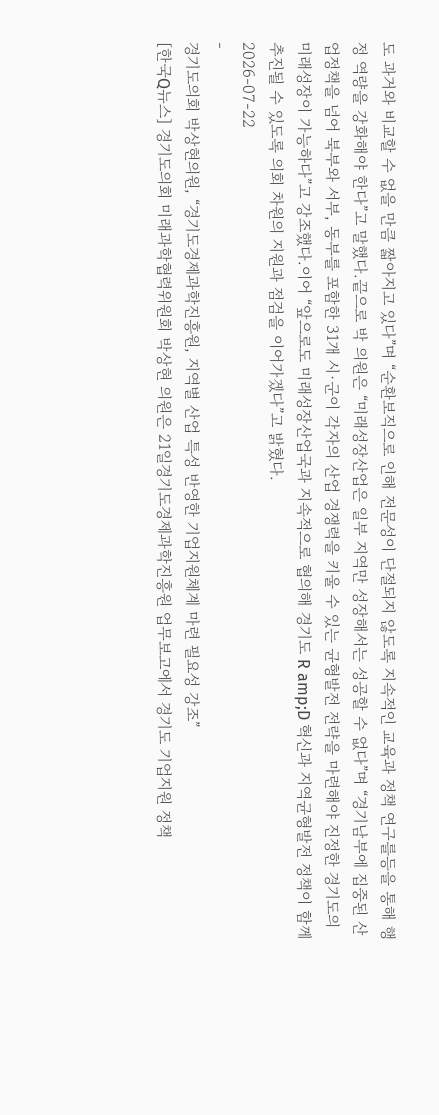도 과거와 비교할 수 없을 만큼 짧아지고 있다”며 “순환보직으로 인해 전문성이 단절되지 않도록 지속적인 교육과 정책 연구를등을 통해 행정 역량을 강화해야 한다”고 말했다.끝으로 박 의원은 “미래성장산업은 일부 지역만 성장해서는 성공할 수 없다”며 “경기남부에 집중된 산업정책을 넘어 북부와 서부, 동부를 포함한 31개 시·군이 각자의 산업 경쟁력을 키울 수 있는 균형발전 전략을 마련해야 진정한 경기도의 미래성장이 가능하다”고 강조했다.이어 “앞으로도 미래성장산업국과 지속적으로 협의해 경기도 R amp;D 혁신과 지역균형발전 정책이 함께 추진될 수 있도록 의회 차원의 지원과 점검을 이어가겠다”고 밝혔다.
2026-07-22
-
경기도의회 박상현의원, “경기도경제과학진흥원, 지역별 산업 특성 반영한 기업지원체계 마련 필요성 강조”
[한국Q뉴스] 경기도의회 미래과학협력위원회 박상현 의원은 21일경기도경제과학진흥원 업무보고에서 경기도 기업지원 정책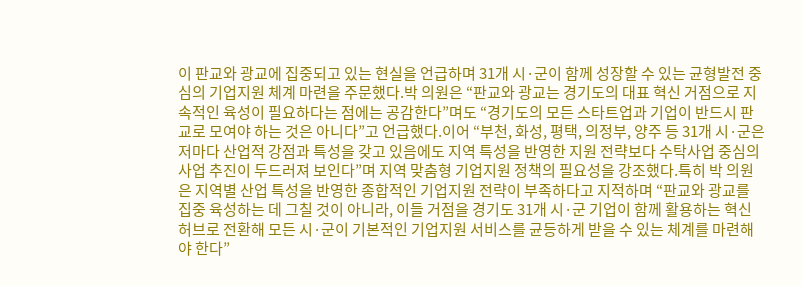이 판교와 광교에 집중되고 있는 현실을 언급하며 31개 시·군이 함께 성장할 수 있는 균형발전 중심의 기업지원 체계 마련을 주문했다.박 의원은 “판교와 광교는 경기도의 대표 혁신 거점으로 지속적인 육성이 필요하다는 점에는 공감한다”며도 “경기도의 모든 스타트업과 기업이 반드시 판교로 모여야 하는 것은 아니다”고 언급했다.이어 “부천, 화성, 평택, 의정부, 양주 등 31개 시·군은 저마다 산업적 강점과 특성을 갖고 있음에도 지역 특성을 반영한 지원 전략보다 수탁사업 중심의 사업 추진이 두드러져 보인다”며 지역 맞춤형 기업지원 정책의 필요성을 강조했다.특히 박 의원은 지역별 산업 특성을 반영한 종합적인 기업지원 전략이 부족하다고 지적하며 “판교와 광교를 집중 육성하는 데 그칠 것이 아니라, 이들 거점을 경기도 31개 시·군 기업이 함께 활용하는 혁신 허브로 전환해 모든 시·군이 기본적인 기업지원 서비스를 균등하게 받을 수 있는 체계를 마련해야 한다”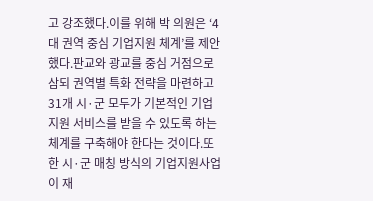고 강조했다.이를 위해 박 의원은 ‘4대 권역 중심 기업지원 체계’를 제안했다.판교와 광교를 중심 거점으로 삼되 권역별 특화 전략을 마련하고 31개 시·군 모두가 기본적인 기업지원 서비스를 받을 수 있도록 하는 체계를 구축해야 한다는 것이다.또한 시·군 매칭 방식의 기업지원사업이 재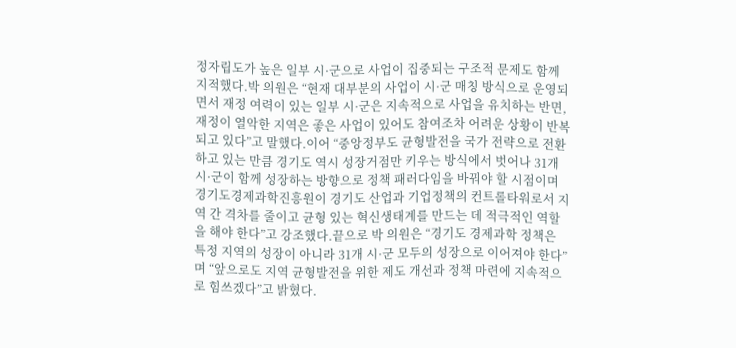정자립도가 높은 일부 시·군으로 사업이 집중되는 구조적 문제도 함께 지적했다.박 의원은 “현재 대부분의 사업이 시·군 매칭 방식으로 운영되면서 재정 여력이 있는 일부 시·군은 지속적으로 사업을 유치하는 반면, 재정이 열악한 지역은 좋은 사업이 있어도 참여조차 어려운 상황이 반복되고 있다”고 말했다.이어 “중앙정부도 균형발전을 국가 전략으로 전환하고 있는 만큼 경기도 역시 성장거점만 키우는 방식에서 벗어나 31개 시·군이 함께 성장하는 방향으로 정책 패러다임을 바꿔야 할 시점이며 경기도경제과학진흥원이 경기도 산업과 기업정책의 컨트롤타워로서 지역 간 격차를 줄이고 균형 있는 혁신생태계를 만드는 데 적극적인 역할을 해야 한다”고 강조했다.끝으로 박 의원은 “경기도 경제과학 정책은 특정 지역의 성장이 아니라 31개 시·군 모두의 성장으로 이어져야 한다”며 “앞으로도 지역 균형발전을 위한 제도 개선과 정책 마련에 지속적으로 힘쓰겠다”고 밝혔다.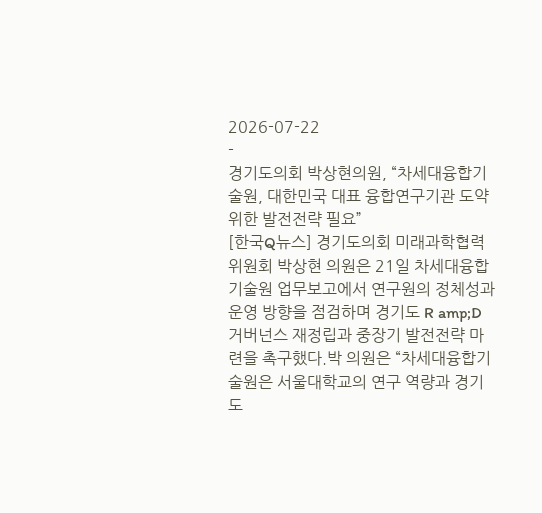2026-07-22
-
경기도의회 박상현의원, “차세대융합기술원, 대한민국 대표 융합연구기관 도약위한 발전전략 필요”
[한국Q뉴스] 경기도의회 미래과학협력위원회 박상현 의원은 21일 차세대융합기술원 업무보고에서 연구원의 정체성과 운영 방향을 점검하며 경기도 R amp;D 거버넌스 재정립과 중장기 발전전략 마련을 촉구했다.박 의원은 “차세대융합기술원은 서울대학교의 연구 역량과 경기도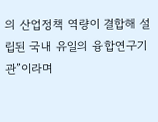의 산업정책 역량이 결합해 설립된 국내 유일의 융합연구기관”이라며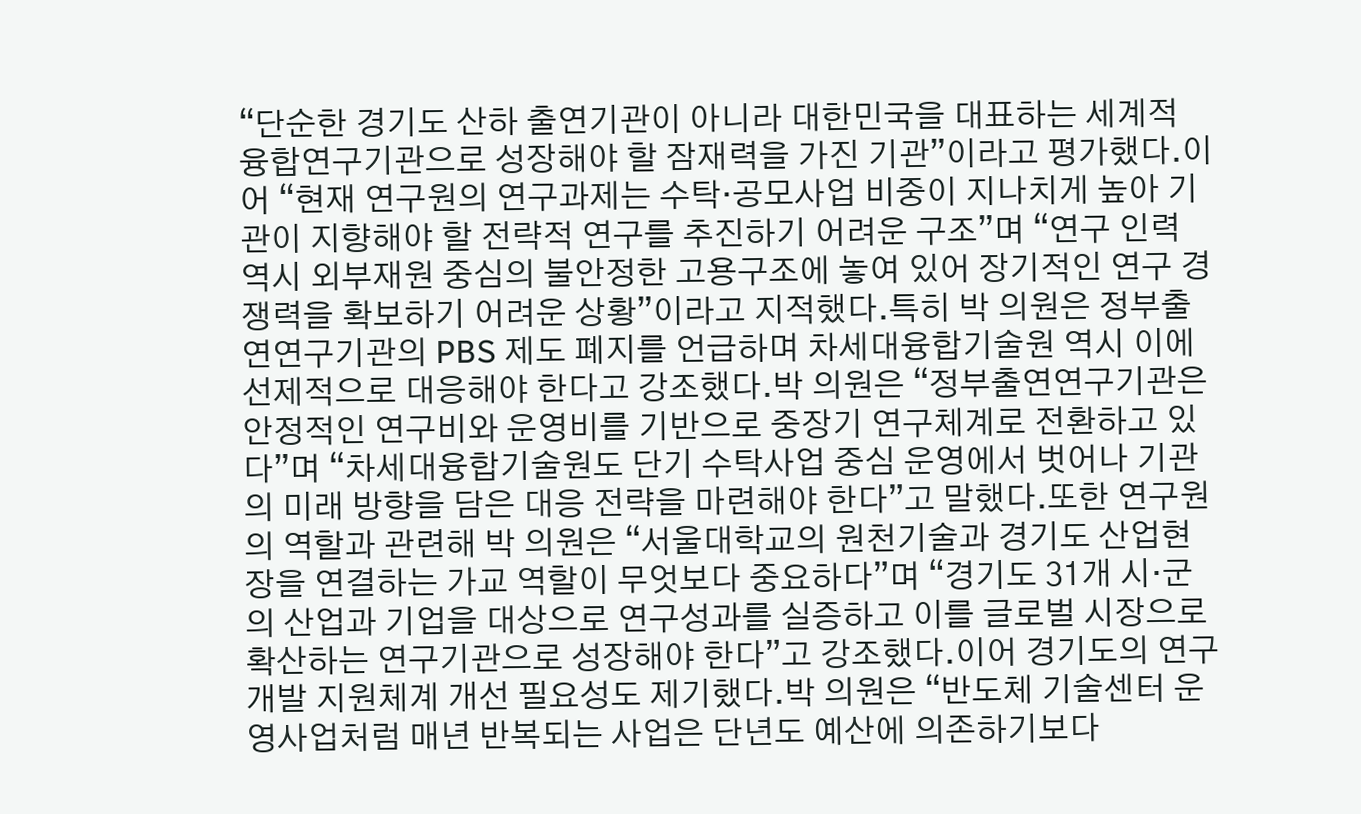“단순한 경기도 산하 출연기관이 아니라 대한민국을 대표하는 세계적 융합연구기관으로 성장해야 할 잠재력을 가진 기관”이라고 평가했다.이어 “현재 연구원의 연구과제는 수탁·공모사업 비중이 지나치게 높아 기관이 지향해야 할 전략적 연구를 추진하기 어려운 구조”며 “연구 인력 역시 외부재원 중심의 불안정한 고용구조에 놓여 있어 장기적인 연구 경쟁력을 확보하기 어려운 상황”이라고 지적했다.특히 박 의원은 정부출연연구기관의 PBS 제도 폐지를 언급하며 차세대융합기술원 역시 이에 선제적으로 대응해야 한다고 강조했다.박 의원은 “정부출연연구기관은 안정적인 연구비와 운영비를 기반으로 중장기 연구체계로 전환하고 있다”며 “차세대융합기술원도 단기 수탁사업 중심 운영에서 벗어나 기관의 미래 방향을 담은 대응 전략을 마련해야 한다”고 말했다.또한 연구원의 역할과 관련해 박 의원은 “서울대학교의 원천기술과 경기도 산업현장을 연결하는 가교 역할이 무엇보다 중요하다”며 “경기도 31개 시·군의 산업과 기업을 대상으로 연구성과를 실증하고 이를 글로벌 시장으로 확산하는 연구기관으로 성장해야 한다”고 강조했다.이어 경기도의 연구개발 지원체계 개선 필요성도 제기했다.박 의원은 “반도체 기술센터 운영사업처럼 매년 반복되는 사업은 단년도 예산에 의존하기보다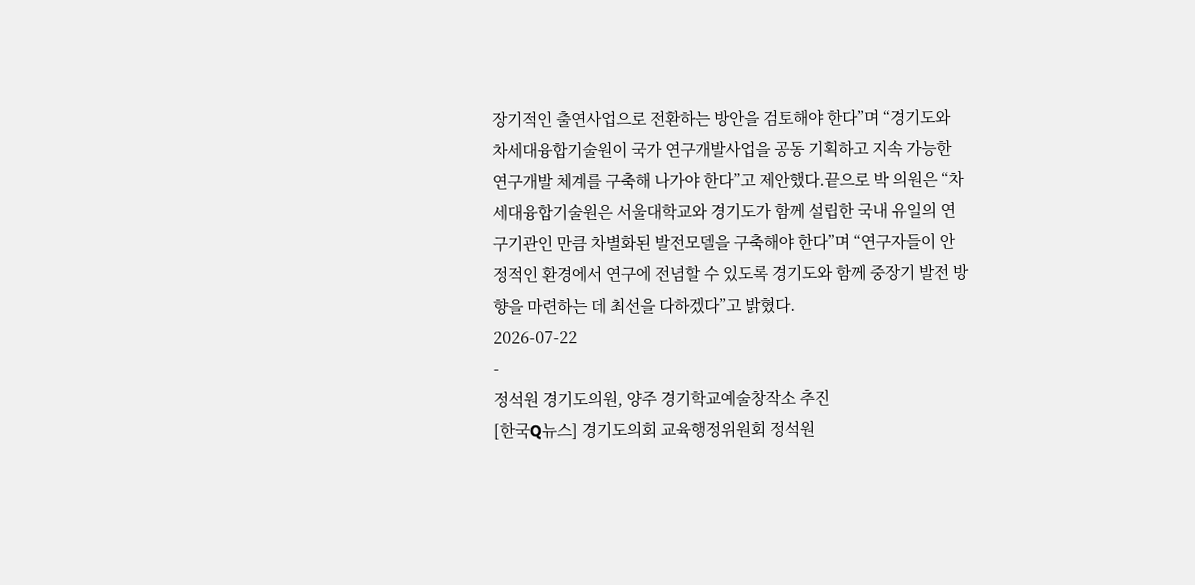장기적인 출연사업으로 전환하는 방안을 검토해야 한다”며 “경기도와 차세대융합기술원이 국가 연구개발사업을 공동 기획하고 지속 가능한 연구개발 체계를 구축해 나가야 한다”고 제안했다.끝으로 박 의원은 “차세대융합기술원은 서울대학교와 경기도가 함께 설립한 국내 유일의 연구기관인 만큼 차별화된 발전모델을 구축해야 한다”며 “연구자들이 안정적인 환경에서 연구에 전념할 수 있도록 경기도와 함께 중장기 발전 방향을 마련하는 데 최선을 다하겠다”고 밝혔다.
2026-07-22
-
정석원 경기도의원, 양주 경기학교예술창작소 추진
[한국Q뉴스] 경기도의회 교육행정위원회 정석원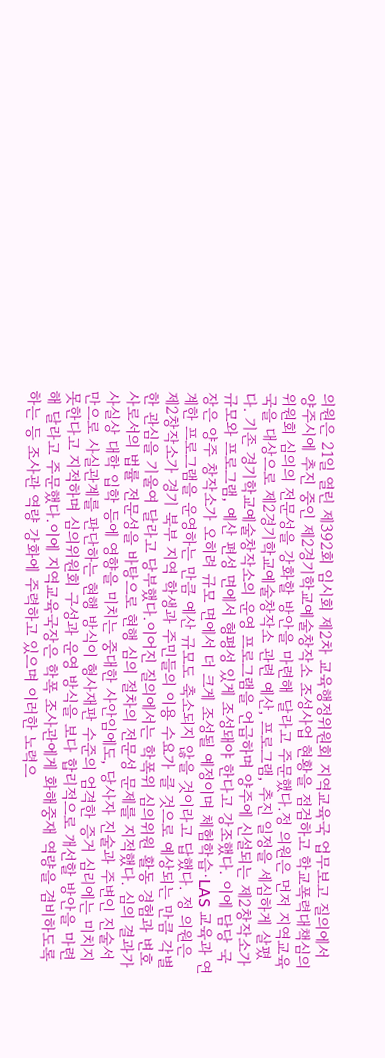의원은 21일 열린 제392회 임시회 제2차 교육행정위원회 지역교육국 업무보고 질의에서 양주시에 추진 중인 제2경기학교예술창작소 조성사업 현황을 점검하고 학교폭력대책심의위원회 심의의 전문성을 강화할 방안을 마련해 달라고 주문했다.정 의원은 먼저 지역교육국을 대상으로 제2경기학교예술창작소 관련 예산, 프로그램, 추진 일정을 세심하게 살폈다. 기존 경기학교예술창작소의 운영 프로그램을 언급하며 양주에 신설되는 제2창작소가 규모와 프로그램, 예산 편성 면에서 형평성 있게 조성돼야 한다고 강조했다. 이에 담당 국장은 양주 창작소가 오히려 규모 면에서 더 크게 조성될 예정이며 체험학습·LAS 교육과 연계한 프로그램을 운영하는 만큼 예산 규모도 축소되지 않을 것이라고 답했다. 정 의원은 제2창작소가 경기 북부 지역 학생과 주민들의 이용 수요가 클 것으로 예상되는 만큼 각별한 관심을 기울여 달라고 당부했다.이어진 질의에서는 학폭위 심의위원 활동 경험과 변호사로서의 법률 전문성을 바탕으로 현행 심의 절차의 전문성 문제를 지적했다. 심의 결과가 사실상 대학 입학 등에 영향을 미치는 중대한 사안임에도, 당사자 진술과 주변인 진술서만으로 사실관계를 판단하는 현행 방식이 형사재판 수준의 엄격한 증거 심리에는 미치지 못한다고 지적하며 심의위원회 구성과 운영 방식을 보다 합리적으로 개선할 방안을 마련해 달라고 주문했다.이에 지역교육국장은 학폭 조사관에게 화해중재 역량을 겸비하도록 하는 등 조사관 역량 강화에 주력하고 있으며 이러한 노력으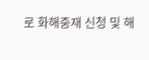로 화해중재 신청 및 해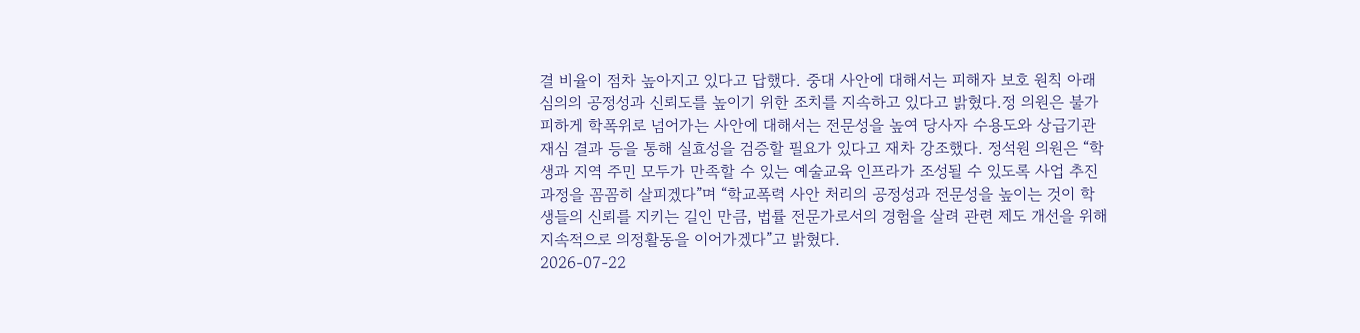결 비율이 점차 높아지고 있다고 답했다. 중대 사안에 대해서는 피해자 보호 원칙 아래 심의의 공정성과 신뢰도를 높이기 위한 조치를 지속하고 있다고 밝혔다.정 의원은 불가피하게 학폭위로 넘어가는 사안에 대해서는 전문성을 높여 당사자 수용도와 상급기관 재심 결과 등을 통해 실효성을 검증할 필요가 있다고 재차 강조했다. 정석원 의원은 “학생과 지역 주민 모두가 만족할 수 있는 예술교육 인프라가 조성될 수 있도록 사업 추진 과정을 꼼꼼히 살피겠다”며 “학교폭력 사안 처리의 공정성과 전문성을 높이는 것이 학생들의 신뢰를 지키는 길인 만큼, 법률 전문가로서의 경험을 살려 관련 제도 개선을 위해 지속적으로 의정활동을 이어가겠다”고 밝혔다.
2026-07-22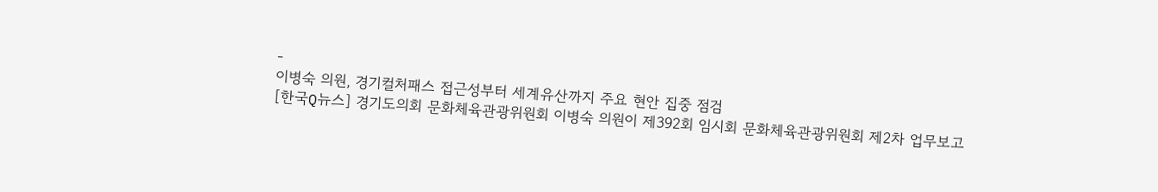-
이병숙 의원, 경기컬처패스 접근성부터 세계유산까지 주요 현안 집중 점검
[한국Q뉴스] 경기도의회 문화체육관광위원회 이병숙 의원이 제392회 임시회 문화체육관광위원회 제2차 업무보고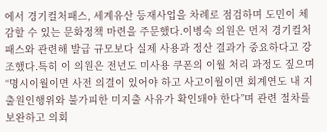에서 경기컬처패스, 세계유산 등재사업을 차례로 점검하며 도민이 체감할 수 있는 문화정책 마련을 주문했다.이병숙 의원은 먼저 경기컬처패스와 관련해 발급 규모보다 실제 사용과 정산 결과가 중요하다고 강조했다.특히 이 의원은 전년도 미사용 쿠폰의 이월 처리 과정도 짚으며 “명시이월이면 사전 의결이 있어야 하고 사고이월이면 회계연도 내 지출원인행위와 불가피한 미지출 사유가 확인돼야 한다”며 관련 절차를 보완하고 의회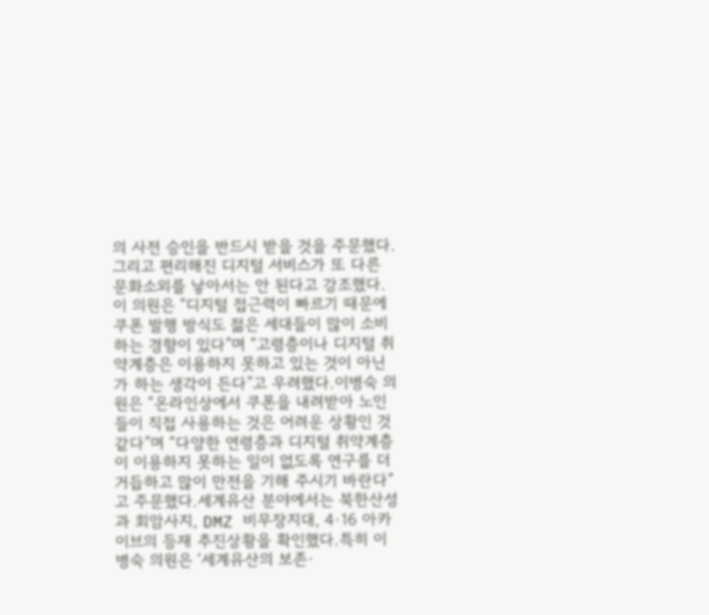의 사전 승인을 반드시 받을 것을 주문했다.그리고 편리해진 디지털 서비스가 또 다른 문화소외를 낳아서는 안 된다고 강조했다.이 의원은 “디지털 접근력이 빠르기 때문에 쿠폰 발행 방식도 젊은 세대들이 많이 소비하는 경향이 있다”며 “고령층이나 디지털 취약계층은 이용하지 못하고 있는 것이 아닌가 하는 생각이 든다”고 우려했다.이병숙 의원은 “온라인상에서 쿠폰을 내려받아 노인들이 직접 사용하는 것은 어려운 상황인 것 같다”며 “다양한 연령층과 디지털 취약계층이 이용하지 못하는 일이 없도록 연구를 더 거듭하고 많이 만전을 기해 주시기 바란다”고 주문했다.세계유산 분야에서는 북한산성과 회암사지, DMZ 비무장지대, 4·16 아카이브의 등재 추진상황을 확인했다.특히 이병숙 의원은 ‘세계유산의 보존·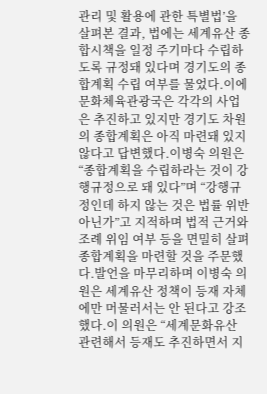관리 및 활용에 관한 특별법’을 살펴본 결과, 법에는 세계유산 종합시책을 일정 주기마다 수립하도록 규정돼 있다며 경기도의 종합계획 수립 여부를 물었다.이에 문화체육관광국은 각각의 사업은 추진하고 있지만 경기도 차원의 종합계획은 아직 마련돼 있지 않다고 답변했다.이병숙 의원은 “종합계획을 수립하라는 것이 강행규정으로 돼 있다”며 “강행규정인데 하지 않는 것은 법률 위반 아닌가”고 지적하며 법적 근거와 조례 위임 여부 등을 면밀히 살펴 종합계획을 마련할 것을 주문했다.발언을 마무리하며 이병숙 의원은 세계유산 정책이 등재 자체에만 머물러서는 안 된다고 강조했다.이 의원은 “세계문화유산 관련해서 등재도 추진하면서 지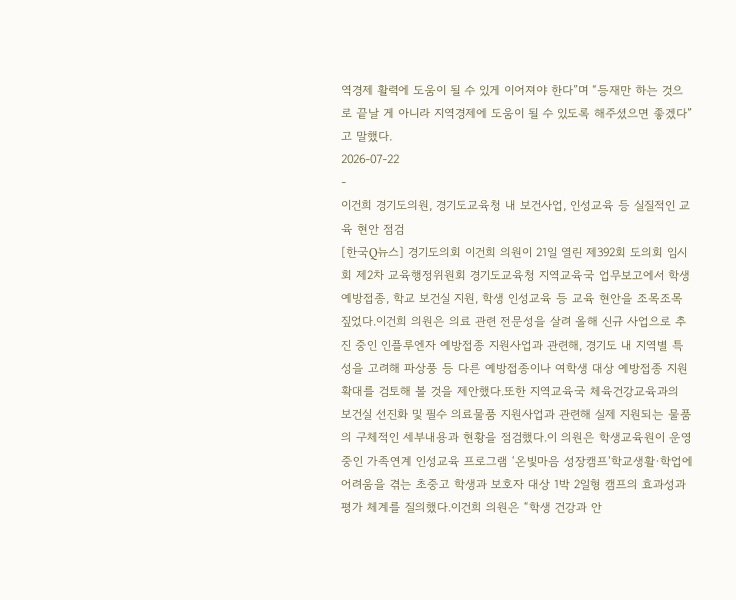역경제 활력에 도움이 될 수 있게 이어져야 한다”며 “등재만 하는 것으로 끝날 게 아니라 지역경제에 도움이 될 수 있도록 해주셨으면 좋겠다”고 말했다.
2026-07-22
-
이건희 경기도의원, 경기도교육청 내 보건사업, 인성교육 등 실질적인 교육 현안 점검
[한국Q뉴스] 경기도의회 이건희 의원이 21일 열린 제392회 도의회 임시회 제2차 교육행정위원회 경기도교육청 지역교육국 업무보고에서 학생 예방접종, 학교 보건실 지원, 학생 인성교육 등 교육 현안을 조목조목 짚었다.이건희 의원은 의료 관련 전문성을 살려 올해 신규 사업으로 추진 중인 인플루엔자 예방접종 지원사업과 관련해, 경기도 내 지역별 특성을 고려해 파상풍 등 다른 예방접종이나 여학생 대상 예방접종 지원 확대를 검토해 볼 것을 제안했다.또한 지역교육국 체육건강교육과의 보건실 선진화 및 필수 의료물품 지원사업과 관련해 실제 지원되는 물품의 구체적인 세부내용과 현황을 점검했다.이 의원은 학생교육원이 운영 중인 가족연계 인성교육 프로그램 ‘온빛마음 성장캠프’학교생활·학업에 어려움을 겪는 초중고 학생과 보호자 대상 1박 2일형 캠프의 효과성과 평가 체계를 질의했다.이건희 의원은 “학생 건강과 안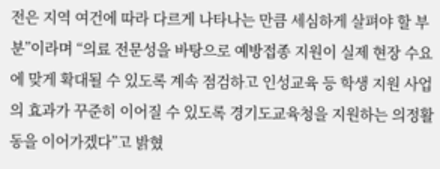전은 지역 여건에 따라 다르게 나타나는 만큼 세심하게 살펴야 할 부분”이라며 “의료 전문성을 바탕으로 예방접종 지원이 실제 현장 수요에 맞게 확대될 수 있도록 계속 점검하고 인성교육 등 학생 지원 사업의 효과가 꾸준히 이어질 수 있도록 경기도교육청을 지원하는 의정활동을 이어가겠다”고 밝혔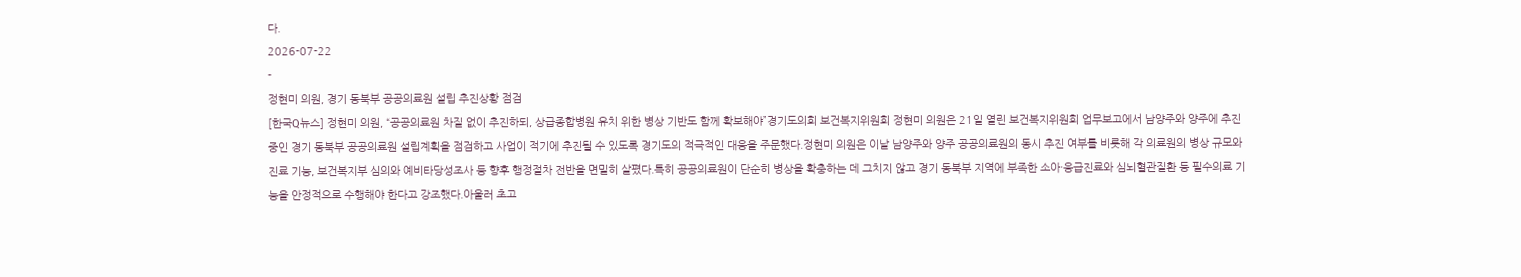다.
2026-07-22
-
정현미 의원, 경기 동북부 공공의료원 설립 추진상황 점검
[한국Q뉴스] 정현미 의원, “공공의료원 차질 없이 추진하되, 상급종합병원 유치 위한 병상 기반도 함께 확보해야”경기도의회 보건복지위원회 정현미 의원은 21일 열린 보건복지위원회 업무보고에서 남양주와 양주에 추진 중인 경기 동북부 공공의료원 설립계획을 점검하고 사업이 적기에 추진될 수 있도록 경기도의 적극적인 대응을 주문했다.정현미 의원은 이날 남양주와 양주 공공의료원의 동시 추진 여부를 비롯해 각 의료원의 병상 규모와 진료 기능, 보건복지부 심의와 예비타당성조사 등 향후 행정절차 전반을 면밀히 살폈다.특히 공공의료원이 단순히 병상을 확충하는 데 그치지 않고 경기 동북부 지역에 부족한 소아·응급진료와 심뇌혈관질환 등 필수의료 기능을 안정적으로 수행해야 한다고 강조했다.아울러 초고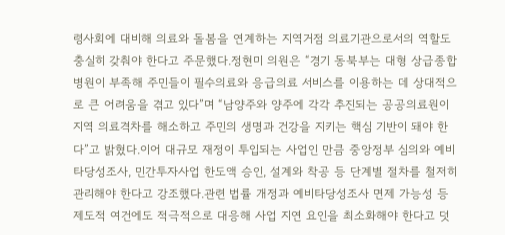령사회에 대비해 의료와 돌봄을 연계하는 지역거점 의료기관으로서의 역할도 충실히 갖춰야 한다고 주문했다.정현미 의원은 “경기 동북부는 대형 상급종합병원이 부족해 주민들이 필수의료와 응급의료 서비스를 이용하는 데 상대적으로 큰 어려움을 겪고 있다”며 “남양주와 양주에 각각 추진되는 공공의료원이 지역 의료격차를 해소하고 주민의 생명과 건강을 지키는 핵심 기반이 돼야 한다”고 밝혔다.이어 대규모 재정이 투입되는 사업인 만큼 중앙정부 심의와 예비타당성조사, 민간투자사업 한도액 승인, 설계와 착공 등 단계별 절차를 철저히 관리해야 한다고 강조했다.관련 법률 개정과 예비타당성조사 면제 가능성 등 제도적 여건에도 적극적으로 대응해 사업 지연 요인을 최소화해야 한다고 덧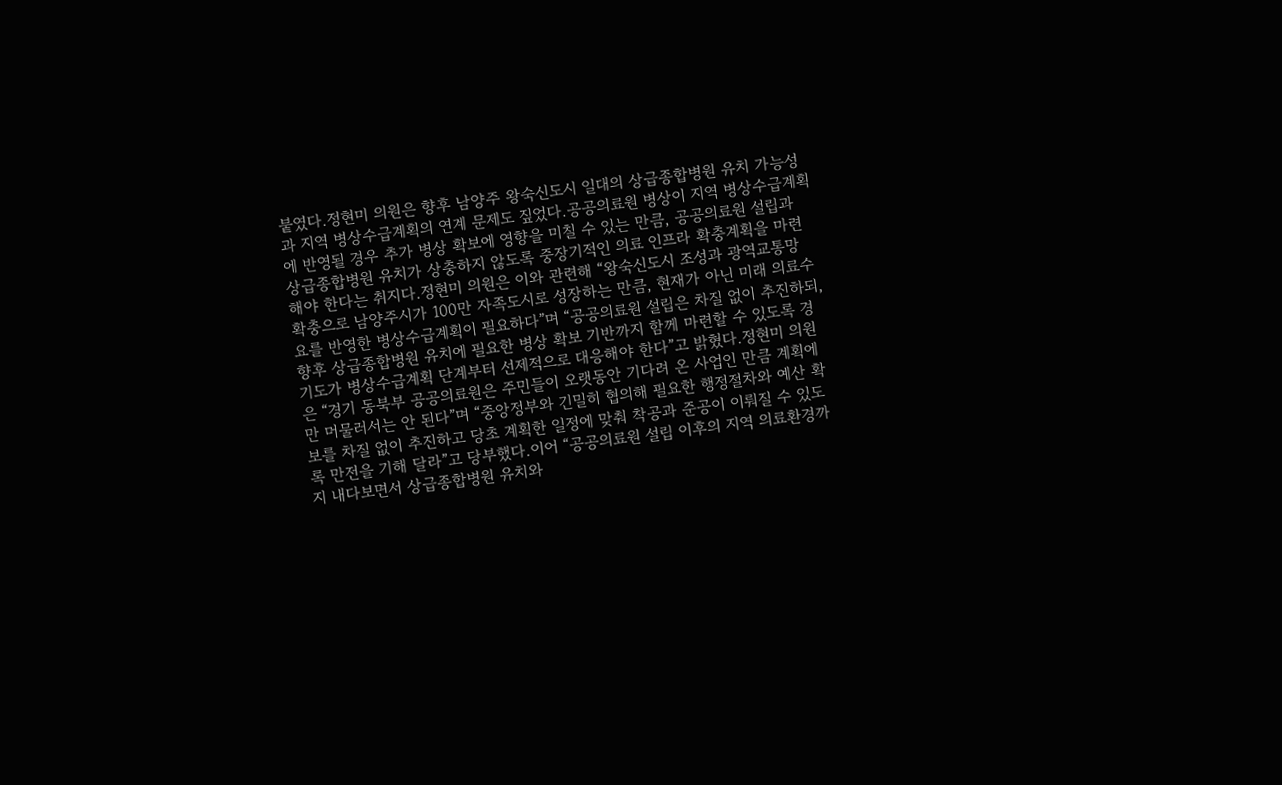붙였다.정현미 의원은 향후 남양주 왕숙신도시 일대의 상급종합병원 유치 가능성과 지역 병상수급계획의 연계 문제도 짚었다.공공의료원 병상이 지역 병상수급계획에 반영될 경우 추가 병상 확보에 영향을 미칠 수 있는 만큼, 공공의료원 설립과 상급종합병원 유치가 상충하지 않도록 중장기적인 의료 인프라 확충계획을 마련해야 한다는 취지다.정현미 의원은 이와 관련해 “왕숙신도시 조성과 광역교통망 확충으로 남양주시가 100만 자족도시로 성장하는 만큼, 현재가 아닌 미래 의료수요를 반영한 병상수급계획이 필요하다”며 “공공의료원 설립은 차질 없이 추진하되, 향후 상급종합병원 유치에 필요한 병상 확보 기반까지 함께 마련할 수 있도록 경기도가 병상수급계획 단계부터 선제적으로 대응해야 한다”고 밝혔다.정현미 의원은 “경기 동북부 공공의료원은 주민들이 오랫동안 기다려 온 사업인 만큼 계획에만 머물러서는 안 된다”며 “중앙정부와 긴밀히 협의해 필요한 행정절차와 예산 확보를 차질 없이 추진하고 당초 계획한 일정에 맞춰 착공과 준공이 이뤄질 수 있도록 만전을 기해 달라”고 당부했다.이어 “공공의료원 설립 이후의 지역 의료환경까지 내다보면서 상급종합병원 유치와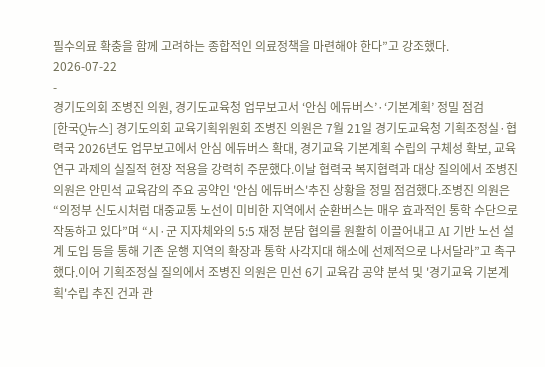필수의료 확충을 함께 고려하는 종합적인 의료정책을 마련해야 한다”고 강조했다.
2026-07-22
-
경기도의회 조병진 의원, 경기도교육청 업무보고서 ‘안심 에듀버스’·‘기본계획’ 정밀 점검
[한국Q뉴스] 경기도의회 교육기획위원회 조병진 의원은 7월 21일 경기도교육청 기획조정실·협력국 2026년도 업무보고에서 안심 에듀버스 확대, 경기교육 기본계획 수립의 구체성 확보, 교육연구 과제의 실질적 현장 적용을 강력히 주문했다.이날 협력국 복지협력과 대상 질의에서 조병진 의원은 안민석 교육감의 주요 공약인 '안심 에듀버스'추진 상황을 정밀 점검했다.조병진 의원은 “의정부 신도시처럼 대중교통 노선이 미비한 지역에서 순환버스는 매우 효과적인 통학 수단으로 작동하고 있다”며 “시·군 지자체와의 5:5 재정 분담 협의를 원활히 이끌어내고 AI 기반 노선 설계 도입 등을 통해 기존 운행 지역의 확장과 통학 사각지대 해소에 선제적으로 나서달라”고 촉구했다.이어 기획조정실 질의에서 조병진 의원은 민선 6기 교육감 공약 분석 및 '경기교육 기본계획'수립 추진 건과 관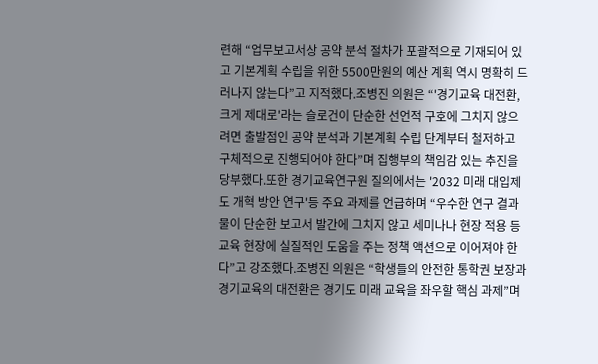련해 “업무보고서상 공약 분석 절차가 포괄적으로 기재되어 있고 기본계획 수립을 위한 5500만원의 예산 계획 역시 명확히 드러나지 않는다”고 지적했다.조병진 의원은 “'경기교육 대전환, 크게 제대로'라는 슬로건이 단순한 선언적 구호에 그치지 않으려면 출발점인 공약 분석과 기본계획 수립 단계부터 철저하고 구체적으로 진행되어야 한다”며 집행부의 책임감 있는 추진을 당부했다.또한 경기교육연구원 질의에서는 '2032 미래 대입제도 개혁 방안 연구'등 주요 과제를 언급하며 “우수한 연구 결과물이 단순한 보고서 발간에 그치지 않고 세미나나 현장 적용 등 교육 현장에 실질적인 도움을 주는 정책 액션으로 이어져야 한다”고 강조했다.조병진 의원은 “학생들의 안전한 통학권 보장과 경기교육의 대전환은 경기도 미래 교육을 좌우할 핵심 과제”며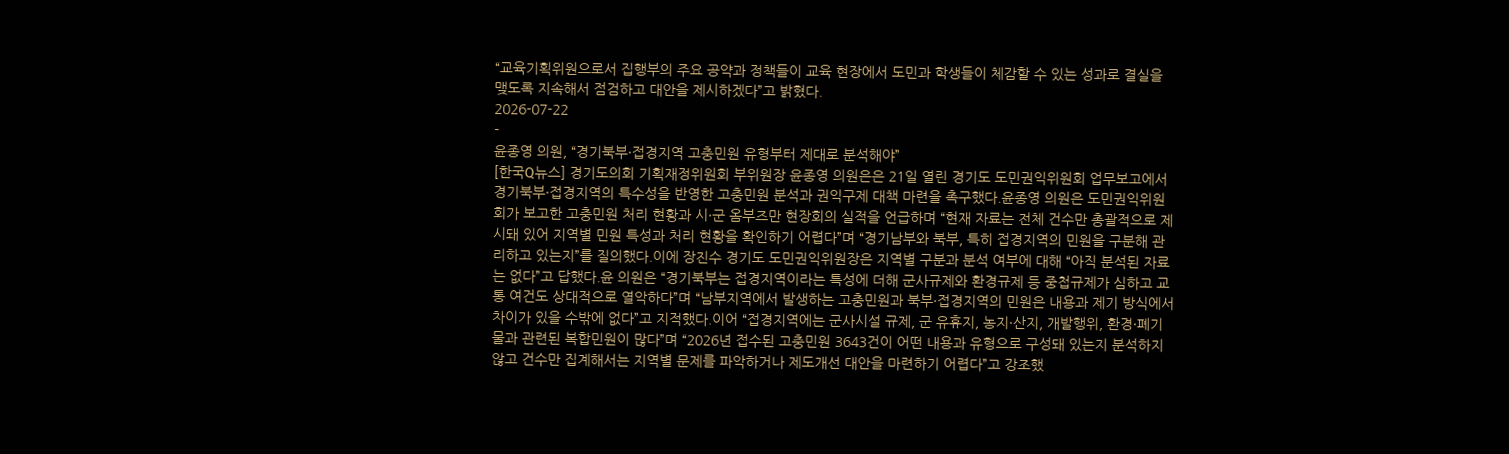“교육기획위원으로서 집행부의 주요 공약과 정책들이 교육 현장에서 도민과 학생들이 체감할 수 있는 성과로 결실을 맺도록 지속해서 점검하고 대안을 제시하겠다”고 밝혔다.
2026-07-22
-
윤종영 의원, “경기북부·접경지역 고충민원 유형부터 제대로 분석해야”
[한국Q뉴스] 경기도의회 기획재정위원회 부위원장 윤종영 의원은은 21일 열린 경기도 도민권익위원회 업무보고에서 경기북부·접경지역의 특수성을 반영한 고충민원 분석과 권익구제 대책 마련을 촉구했다.윤종영 의원은 도민권익위원회가 보고한 고충민원 처리 현황과 시·군 옴부즈만 현장회의 실적을 언급하며 “현재 자료는 전체 건수만 총괄적으로 제시돼 있어 지역별 민원 특성과 처리 현황을 확인하기 어렵다”며 “경기남부와 북부, 특히 접경지역의 민원을 구분해 관리하고 있는지”를 질의했다.이에 장진수 경기도 도민권익위원장은 지역별 구분과 분석 여부에 대해 “아직 분석된 자료는 없다”고 답했다.윤 의원은 “경기북부는 접경지역이라는 특성에 더해 군사규제와 환경규제 등 중첩규제가 심하고 교통 여건도 상대적으로 열악하다”며 “남부지역에서 발생하는 고충민원과 북부·접경지역의 민원은 내용과 제기 방식에서 차이가 있을 수밖에 없다”고 지적했다.이어 “접경지역에는 군사시설 규제, 군 유휴지, 농지·산지, 개발행위, 환경·폐기물과 관련된 복합민원이 많다”며 “2026년 접수된 고충민원 3643건이 어떤 내용과 유형으로 구성돼 있는지 분석하지 않고 건수만 집계해서는 지역별 문제를 파악하거나 제도개선 대안을 마련하기 어렵다”고 강조했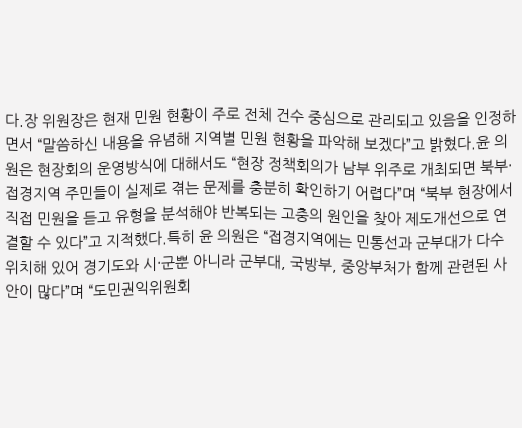다.장 위원장은 현재 민원 현황이 주로 전체 건수 중심으로 관리되고 있음을 인정하면서 “말씀하신 내용을 유념해 지역별 민원 현황을 파악해 보겠다”고 밝혔다.윤 의원은 현장회의 운영방식에 대해서도 “현장 정책회의가 남부 위주로 개최되면 북부·접경지역 주민들이 실제로 겪는 문제를 충분히 확인하기 어렵다”며 “북부 현장에서 직접 민원을 듣고 유형을 분석해야 반복되는 고충의 원인을 찾아 제도개선으로 연결할 수 있다”고 지적했다.특히 윤 의원은 “접경지역에는 민통선과 군부대가 다수 위치해 있어 경기도와 시·군뿐 아니라 군부대, 국방부, 중앙부처가 함께 관련된 사안이 많다”며 “도민권익위원회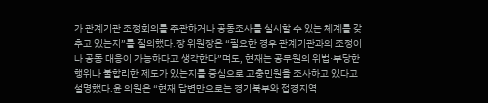가 관계기관 조정회의를 주관하거나 공동조사를 실시할 수 있는 체계를 갖추고 있는지”를 질의했다.장 위원장은 “필요한 경우 관계기관과의 조정이나 공동 대응이 가능하다고 생각한다”며도, 현재는 공무원의 위법·부당한 행위나 불합리한 제도가 있는지를 중심으로 고충민원을 조사하고 있다고 설명했다.윤 의원은 “현재 답변만으로는 경기북부와 접경지역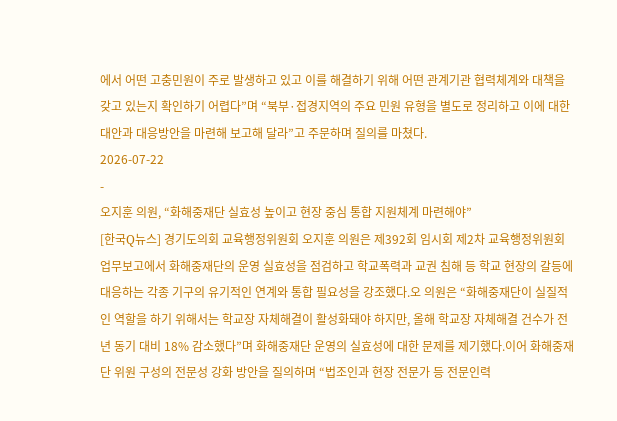에서 어떤 고충민원이 주로 발생하고 있고 이를 해결하기 위해 어떤 관계기관 협력체계와 대책을 갖고 있는지 확인하기 어렵다”며 “북부·접경지역의 주요 민원 유형을 별도로 정리하고 이에 대한 대안과 대응방안을 마련해 보고해 달라”고 주문하며 질의를 마쳤다.
2026-07-22
-
오지훈 의원, “화해중재단 실효성 높이고 현장 중심 통합 지원체계 마련해야”
[한국Q뉴스] 경기도의회 교육행정위원회 오지훈 의원은 제392회 임시회 제2차 교육행정위원회 업무보고에서 화해중재단의 운영 실효성을 점검하고 학교폭력과 교권 침해 등 학교 현장의 갈등에 대응하는 각종 기구의 유기적인 연계와 통합 필요성을 강조했다.오 의원은 “화해중재단이 실질적인 역할을 하기 위해서는 학교장 자체해결이 활성화돼야 하지만, 올해 학교장 자체해결 건수가 전년 동기 대비 18% 감소했다”며 화해중재단 운영의 실효성에 대한 문제를 제기했다.이어 화해중재단 위원 구성의 전문성 강화 방안을 질의하며 “법조인과 현장 전문가 등 전문인력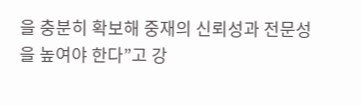을 충분히 확보해 중재의 신뢰성과 전문성을 높여야 한다”고 강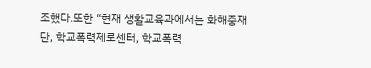조했다.또한 “현재 생활교육과에서는 화해중재단, 학교폭력제로센터, 학교폭력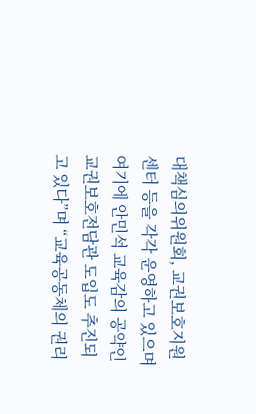대책심의위원회, 교권보호지원센터 등을 각각 운영하고 있으며 여기에 안민석 교육감의 공약인 교권보호전담관 도입도 추진되고 있다”며 “교육공동체의 권리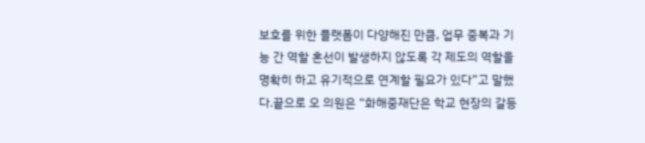보호를 위한 플랫폼이 다양해진 만큼, 업무 중복과 기능 간 역할 혼선이 발생하지 않도록 각 제도의 역할을 명확히 하고 유기적으로 연계할 필요가 있다”고 말했다.끝으로 오 의원은 “화해중재단은 학교 현장의 갈등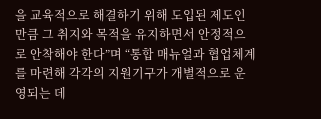을 교육적으로 해결하기 위해 도입된 제도인 만큼 그 취지와 목적을 유지하면서 안정적으로 안착해야 한다”며 “통합 매뉴얼과 협업체계를 마련해 각각의 지원기구가 개별적으로 운영되는 데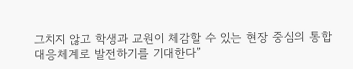그치지 않고 학생과 교원이 체감할 수 있는 현장 중심의 통합 대응체계로 발전하기를 기대한다”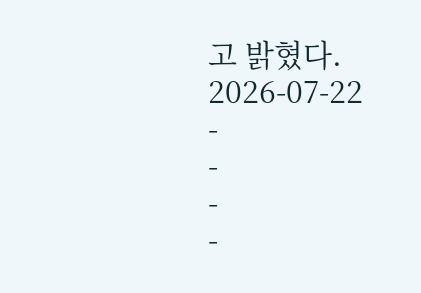고 밝혔다.
2026-07-22
-
-
-
-